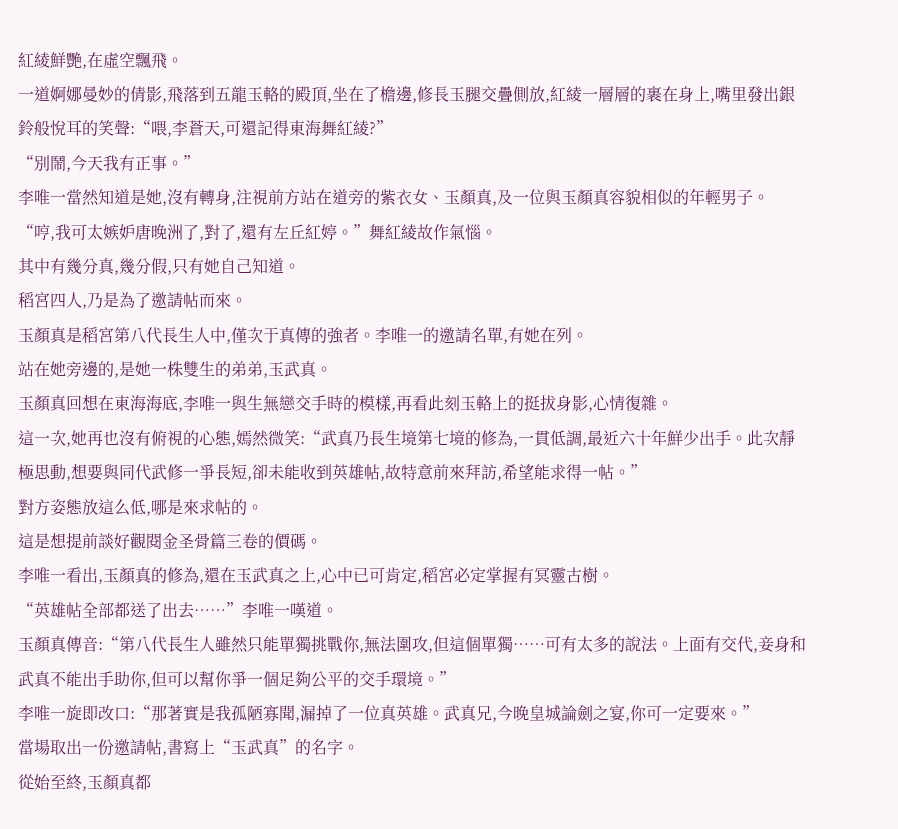紅綾鮮艷,在虛空飄飛。
一道婀娜曼妙的倩影,飛落到五龍玉輅的殿頂,坐在了檐邊,修長玉腿交疊側放,紅綾一層層的裹在身上,嘴里發出銀鈴般悅耳的笑聲:“喂,李蒼天,可還記得東海舞紅綾?”
“別鬧,今天我有正事。”
李唯一當然知道是她,沒有轉身,注視前方站在道旁的紫衣女、玉顏真,及一位與玉顏真容貌相似的年輕男子。
“哼,我可太嫉妒唐晚洲了,對了,還有左丘紅婷。”舞紅綾故作氣惱。
其中有幾分真,幾分假,只有她自己知道。
稻宮四人,乃是為了邀請帖而來。
玉顏真是稻宮第八代長生人中,僅次于真傳的強者。李唯一的邀請名單,有她在列。
站在她旁邊的,是她一株雙生的弟弟,玉武真。
玉顏真回想在東海海底,李唯一與生無戀交手時的模樣,再看此刻玉輅上的挺拔身影,心情復雜。
這一次,她再也沒有俯視的心態,嫣然微笑:“武真乃長生境第七境的修為,一貫低調,最近六十年鮮少出手。此次靜極思動,想要與同代武修一爭長短,卻未能收到英雄帖,故特意前來拜訪,希望能求得一帖。”
對方姿態放這么低,哪是來求帖的。
這是想提前談好觀閱金圣骨篇三卷的價碼。
李唯一看出,玉顏真的修為,還在玉武真之上,心中已可肯定,稻宮必定掌握有冥靈古樹。
“英雄帖全部都送了出去……”李唯一嘆道。
玉顏真傳音:“第八代長生人雖然只能單獨挑戰你,無法圍攻,但這個單獨……可有太多的說法。上面有交代,妾身和武真不能出手助你,但可以幫你爭一個足夠公平的交手環境。”
李唯一旋即改口:“那著實是我孤陋寡聞,漏掉了一位真英雄。武真兄,今晚皇城論劍之宴,你可一定要來。”
當場取出一份邀請帖,書寫上“玉武真”的名字。
從始至終,玉顏真都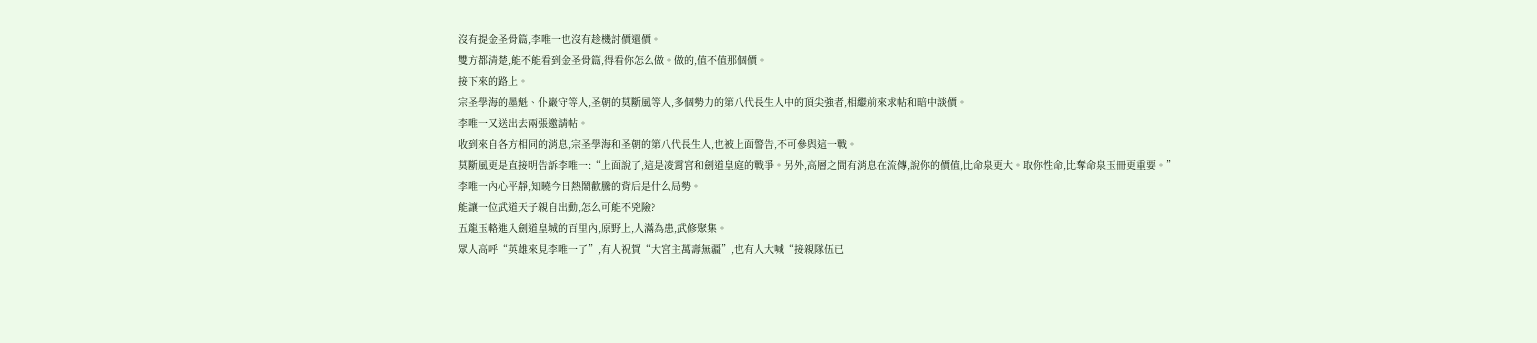沒有提金圣骨篇,李唯一也沒有趁機討價還價。
雙方都清楚,能不能看到金圣骨篇,得看你怎么做。做的,值不值那個價。
接下來的路上。
宗圣學海的墨魁、仆巖守等人,圣朝的莫斷風等人,多個勢力的第八代長生人中的頂尖強者,相繼前來求帖和暗中談價。
李唯一又送出去兩張邀請帖。
收到來自各方相同的消息,宗圣學海和圣朝的第八代長生人,也被上面警告,不可參與這一戰。
莫斷風更是直接明告訴李唯一:“上面說了,這是凌霄宮和劍道皇庭的戰爭。另外,高層之間有消息在流傳,說你的價值,比命泉更大。取你性命,比奪命泉玉冊更重要。”
李唯一內心平靜,知曉今日熱鬧歡騰的背后是什么局勢。
能讓一位武道天子親自出動,怎么可能不兇險?
五龍玉輅進入劍道皇城的百里內,原野上,人滿為患,武修聚集。
眾人高呼“英雄來見李唯一了”,有人祝賀“大宮主萬壽無疆”,也有人大喊“接親隊伍已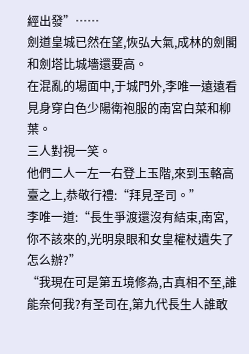經出發”……
劍道皇城已然在望,恢弘大氣,成林的劍閣和劍塔比城墻還要高。
在混亂的場面中,于城門外,李唯一遠遠看見身穿白色少陽衛袍服的南宮白菜和柳葉。
三人對視一笑。
他們二人一左一右登上玉階,來到玉輅高臺之上,恭敬行禮:“拜見圣司。”
李唯一道:“長生爭渡還沒有結束,南宮,你不該來的,光明泉眼和女皇權杖遺失了怎么辦?”
“我現在可是第五境修為,古真相不至,誰能奈何我?有圣司在,第九代長生人誰敢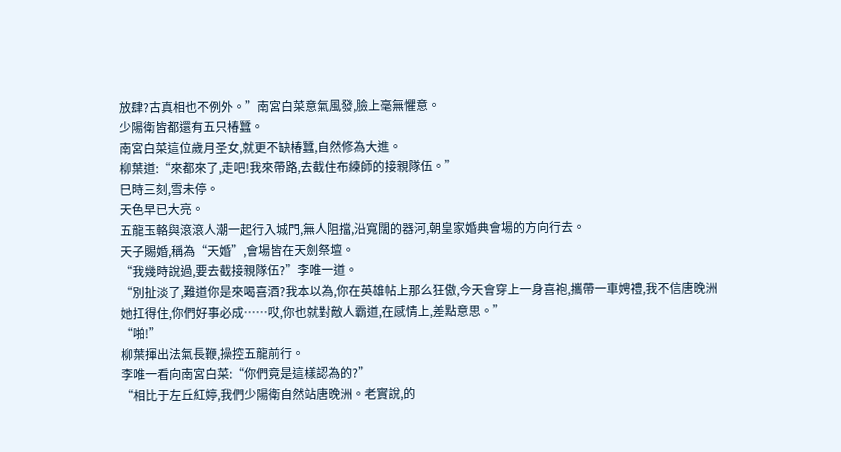放肆?古真相也不例外。”南宮白菜意氣風發,臉上毫無懼意。
少陽衛皆都還有五只椿蠶。
南宮白菜這位歲月圣女,就更不缺椿蠶,自然修為大進。
柳葉道:“來都來了,走吧!我來帶路,去截住布練師的接親隊伍。”
巳時三刻,雪未停。
天色早已大亮。
五龍玉輅與滾滾人潮一起行入城門,無人阻擋,沿寬闊的器河,朝皇家婚典會場的方向行去。
天子賜婚,稱為“天婚”,會場皆在天劍祭壇。
“我幾時說過,要去截接親隊伍?”李唯一道。
“別扯淡了,難道你是來喝喜酒?我本以為,你在英雄帖上那么狂傲,今天會穿上一身喜袍,攜帶一車娉禮,我不信唐晚洲她扛得住,你們好事必成……哎,你也就對敵人霸道,在感情上,差點意思。”
“啪!”
柳葉揮出法氣長鞭,操控五龍前行。
李唯一看向南宮白菜:“你們竟是這樣認為的?”
“相比于左丘紅婷,我們少陽衛自然站唐晚洲。老實說,的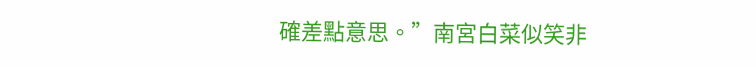確差點意思。”南宮白菜似笑非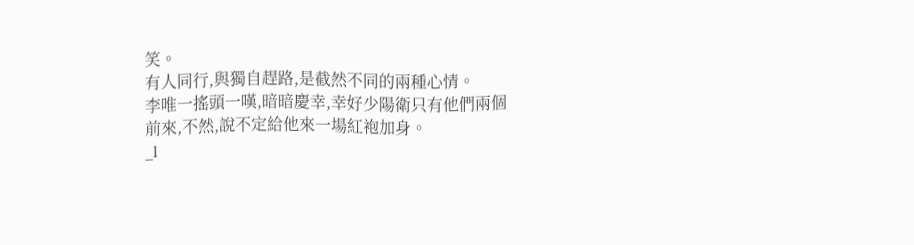笑。
有人同行,與獨自趕路,是截然不同的兩種心情。
李唯一搖頭一嘆,暗暗慶幸,幸好少陽衛只有他們兩個前來,不然,說不定給他來一場紅袍加身。
_l